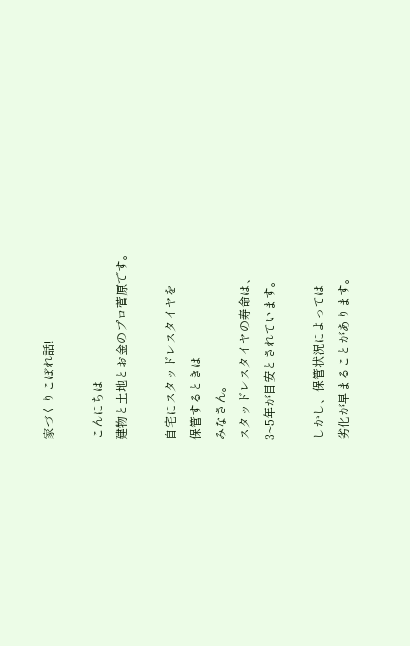家づくりこぼれ話!

こんにちは
建物と土地とお金のプロ菅原です。

自宅にスタッドレスタイヤを
保管するときは
みなさん。
スタッドレスタイヤの寿命は、
3~5年が目安とされています。

しかし、保管状況によっては
劣化が早まることがあります。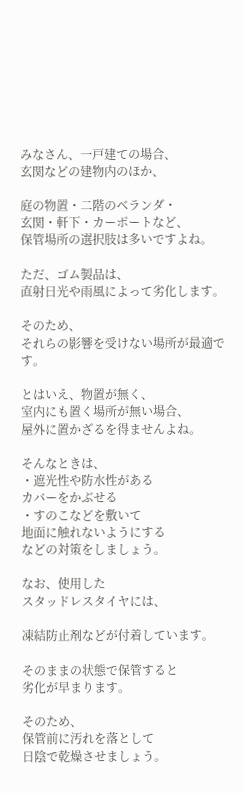みなさん、一戸建ての場合、
玄関などの建物内のほか、

庭の物置・二階のベランダ・
玄関・軒下・カーポートなど、
保管場所の選択肢は多いですよね。

ただ、ゴム製品は、
直射日光や雨風によって劣化します。

そのため、
それらの影響を受けない場所が最適です。

とはいえ、物置が無く、
室内にも置く場所が無い場合、
屋外に置かざるを得ませんよね。

そんなときは、
・遮光性や防水性がある
カバーをかぶせる
・すのこなどを敷いて
地面に触れないようにする
などの対策をしましょう。

なお、使用した
スタッドレスタイヤには、

凍結防止剤などが付着しています。

そのままの状態で保管すると
劣化が早まります。

そのため、
保管前に汚れを落として
日陰で乾燥させましょう。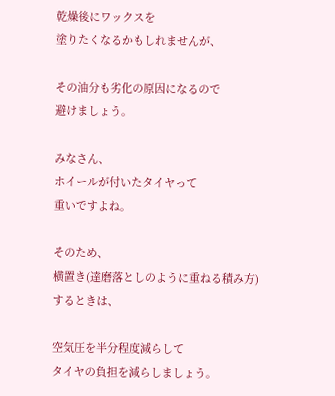乾燥後にワックスを
塗りたくなるかもしれませんが、

その油分も劣化の原因になるので
避けましょう。

みなさん、
ホイールが付いたタイヤって
重いですよね。

そのため、
横置き(達磨落としのように重ねる積み方)
するときは、

空気圧を半分程度減らして
タイヤの負担を減らしましょう。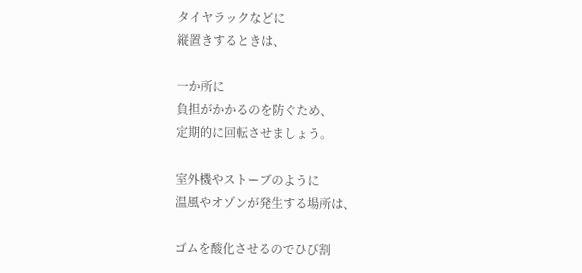タイヤラックなどに
縦置きするときは、

一か所に
負担がかかるのを防ぐため、
定期的に回転させましょう。

室外機やストーブのように
温風やオゾンが発生する場所は、

ゴムを酸化させるのでひび割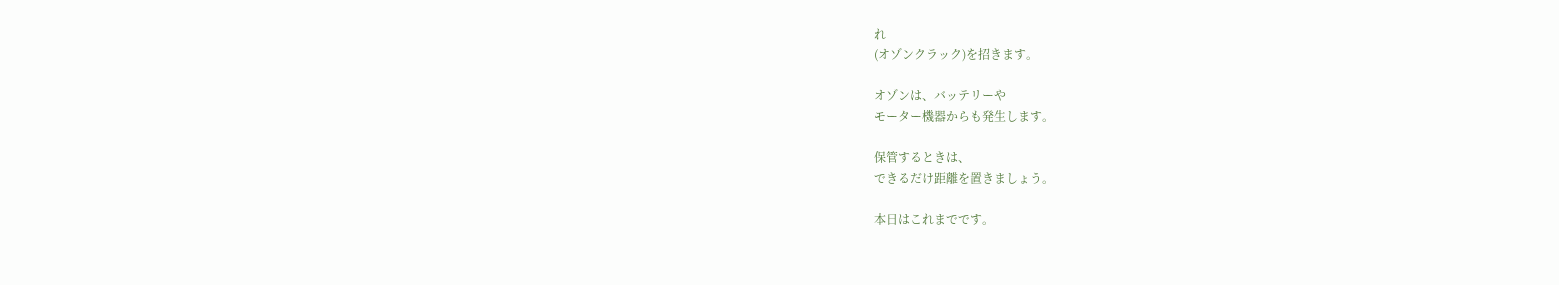れ
(オゾンクラック)を招きます。

オゾンは、バッテリーや
モーター機器からも発生します。

保管するときは、
できるだけ距離を置きましょう。

本日はこれまでです。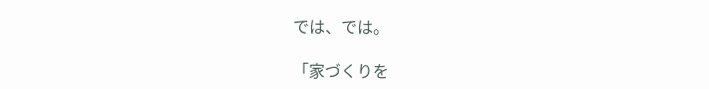では、では。

「家づくりを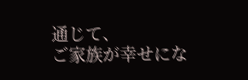通じて、
ご家族が幸せにな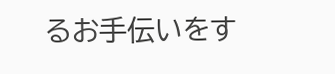るお手伝いをす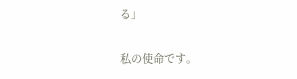る」

私の使命です。